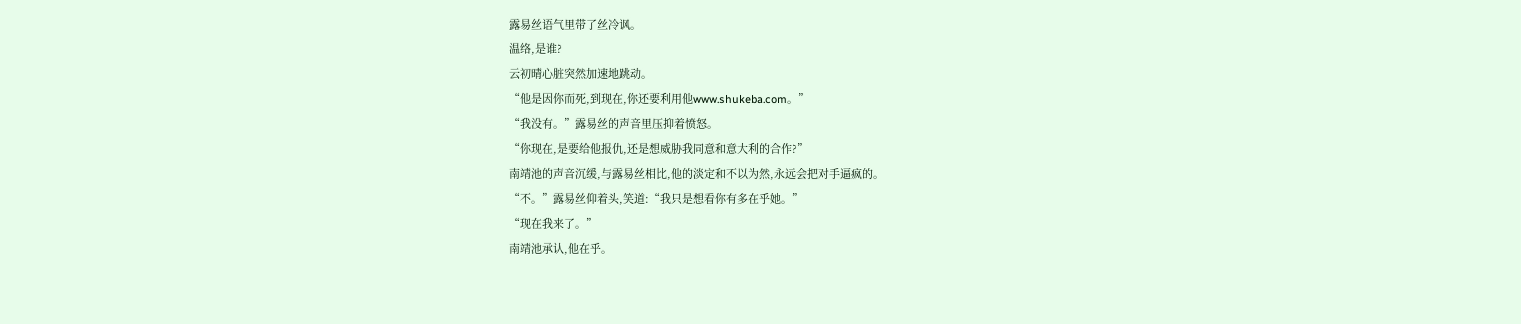露易丝语气里带了丝冷讽。
温络,是谁?
云初晴心脏突然加速地跳动。
“他是因你而死,到现在,你还要利用他www.shukeba.com。”
“我没有。”露易丝的声音里压抑着愤怒。
“你现在,是要给他报仇,还是想威胁我同意和意大利的合作?”
南靖池的声音沉缓,与露易丝相比,他的淡定和不以为然,永远会把对手逼疯的。
“不。”露易丝仰着头,笑道:“我只是想看你有多在乎她。”
“现在我来了。”
南靖池承认,他在乎。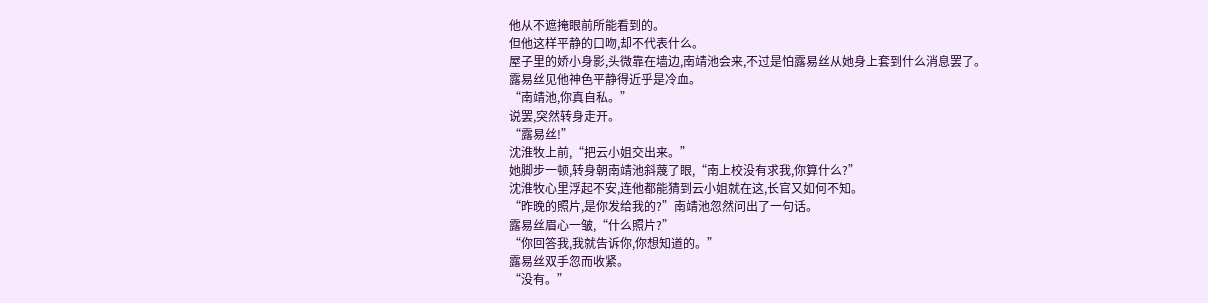他从不遮掩眼前所能看到的。
但他这样平静的口吻,却不代表什么。
屋子里的娇小身影,头微靠在墙边,南靖池会来,不过是怕露易丝从她身上套到什么消息罢了。
露易丝见他神色平静得近乎是冷血。
“南靖池,你真自私。”
说罢,突然转身走开。
“露易丝!”
沈淮牧上前,“把云小姐交出来。”
她脚步一顿,转身朝南靖池斜蔑了眼,“南上校没有求我,你算什么?”
沈淮牧心里浮起不安,连他都能猜到云小姐就在这,长官又如何不知。
“昨晚的照片,是你发给我的?”南靖池忽然问出了一句话。
露易丝眉心一皱,“什么照片?”
“你回答我,我就告诉你,你想知道的。”
露易丝双手忽而收紧。
“没有。”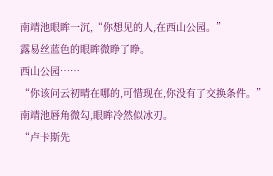南靖池眼眸一沉,“你想见的人,在西山公园。”
露易丝蓝色的眼眸微睁了睁。
西山公园……
“你该问云初晴在哪的,可惜现在,你没有了交换条件。”
南靖池唇角微勾,眼眸冷然似冰刃。
“卢卡斯先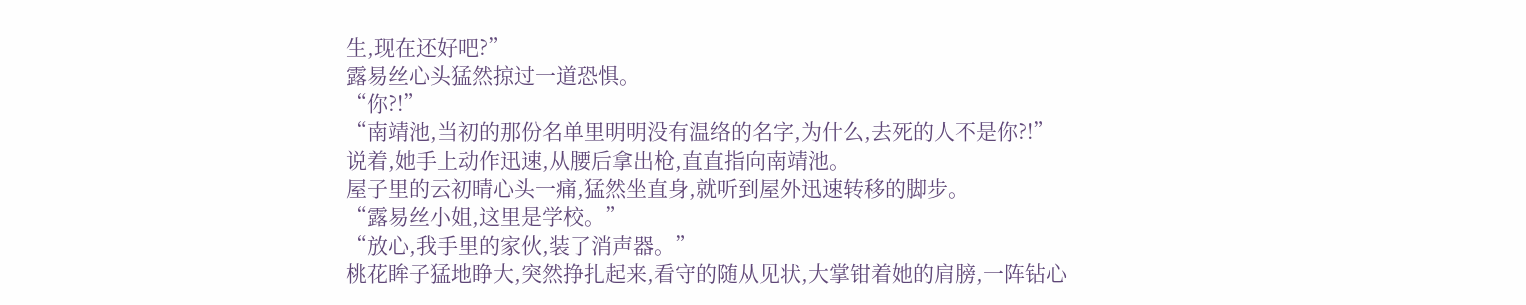生,现在还好吧?”
露易丝心头猛然掠过一道恐惧。
“你?!”
“南靖池,当初的那份名单里明明没有温络的名字,为什么,去死的人不是你?!”
说着,她手上动作迅速,从腰后拿出枪,直直指向南靖池。
屋子里的云初晴心头一痛,猛然坐直身,就听到屋外迅速转移的脚步。
“露易丝小姐,这里是学校。”
“放心,我手里的家伙,装了消声器。”
桃花眸子猛地睁大,突然挣扎起来,看守的随从见状,大掌钳着她的肩膀,一阵钻心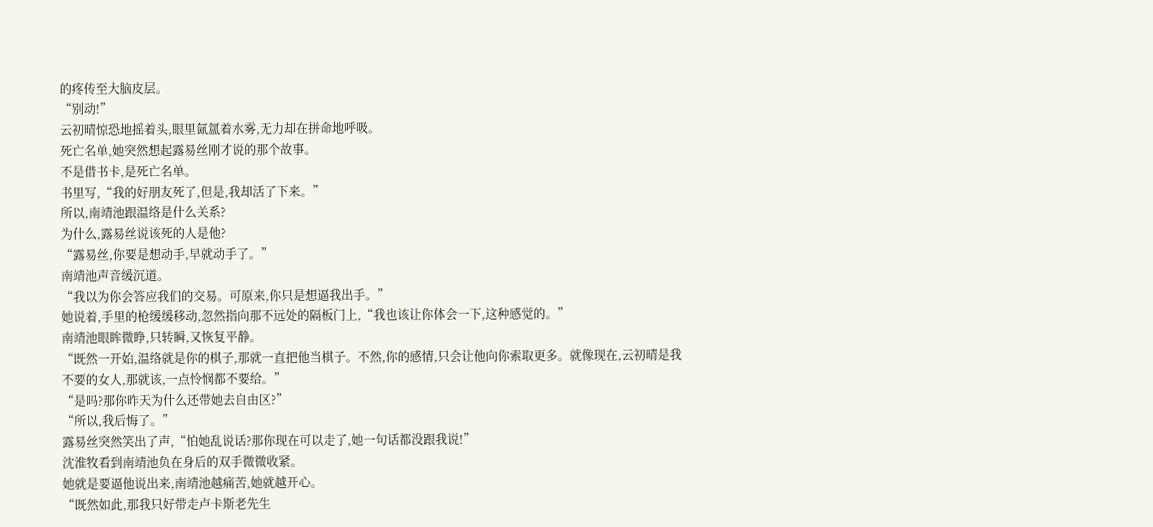的疼传至大脑皮层。
“别动!”
云初晴惊恐地摇着头,眼里氤氲着水雾,无力却在拼命地呼吸。
死亡名单,她突然想起露易丝刚才说的那个故事。
不是借书卡,是死亡名单。
书里写,“我的好朋友死了,但是,我却活了下来。”
所以,南靖池跟温络是什么关系?
为什么,露易丝说该死的人是他?
“露易丝,你要是想动手,早就动手了。”
南靖池声音缓沉道。
“我以为你会答应我们的交易。可原来,你只是想逼我出手。”
她说着,手里的枪缓缓移动,忽然指向那不远处的隔板门上,“我也该让你体会一下,这种感觉的。”
南靖池眼眸微睁,只转瞬,又恢复平静。
“既然一开始,温络就是你的棋子,那就一直把他当棋子。不然,你的感情,只会让他向你索取更多。就像现在,云初晴是我不要的女人,那就该,一点怜悯都不要给。”
“是吗?那你昨天为什么还带她去自由区?”
“所以,我后悔了。”
露易丝突然笑出了声,“怕她乱说话?那你现在可以走了,她一句话都没跟我说!”
沈淮牧看到南靖池负在身后的双手微微收紧。
她就是要逼他说出来,南靖池越痛苦,她就越开心。
“既然如此,那我只好带走卢卡斯老先生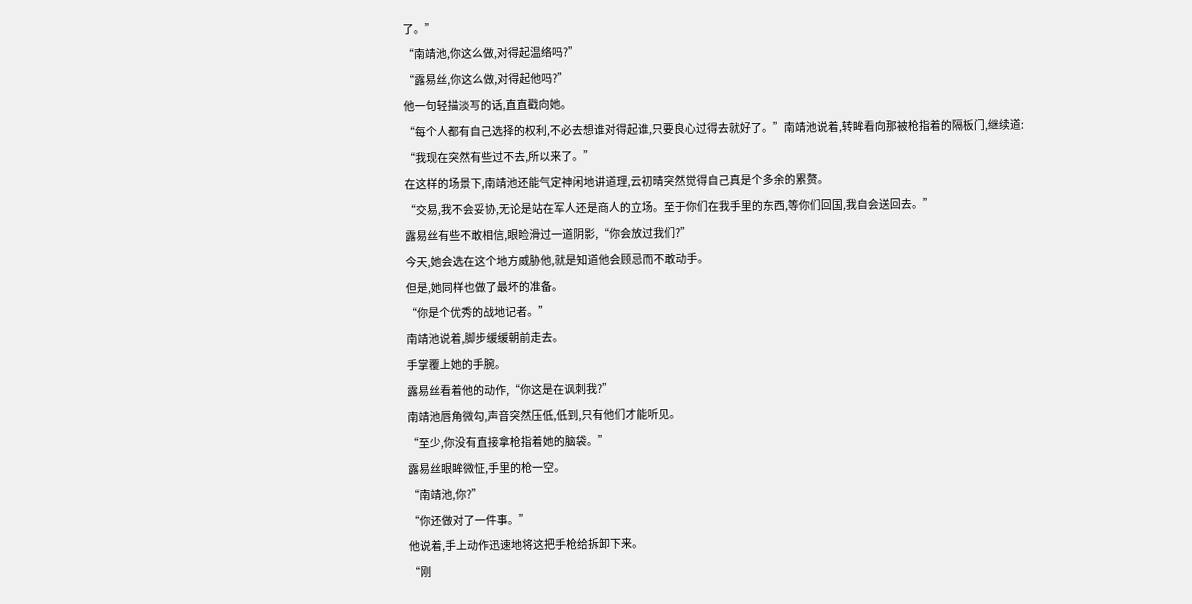了。”
“南靖池,你这么做,对得起温络吗?”
“露易丝,你这么做,对得起他吗?”
他一句轻描淡写的话,直直戳向她。
“每个人都有自己选择的权利,不必去想谁对得起谁,只要良心过得去就好了。”南靖池说着,转眸看向那被枪指着的隔板门,继续道:
“我现在突然有些过不去,所以来了。”
在这样的场景下,南靖池还能气定神闲地讲道理,云初晴突然觉得自己真是个多余的累赘。
“交易,我不会妥协,无论是站在军人还是商人的立场。至于你们在我手里的东西,等你们回国,我自会送回去。”
露易丝有些不敢相信,眼睑滑过一道阴影,“你会放过我们?”
今天,她会选在这个地方威胁他,就是知道他会顾忌而不敢动手。
但是,她同样也做了最坏的准备。
“你是个优秀的战地记者。”
南靖池说着,脚步缓缓朝前走去。
手掌覆上她的手腕。
露易丝看着他的动作,“你这是在讽刺我?”
南靖池唇角微勾,声音突然压低,低到,只有他们才能听见。
“至少,你没有直接拿枪指着她的脑袋。”
露易丝眼眸微怔,手里的枪一空。
“南靖池,你?”
“你还做对了一件事。”
他说着,手上动作迅速地将这把手枪给拆卸下来。
“刚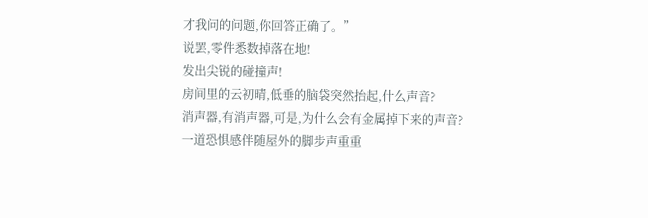才我问的问题,你回答正确了。”
说罢,零件悉数掉落在地!
发出尖锐的碰撞声!
房间里的云初晴,低垂的脑袋突然抬起,什么声音?
消声器,有消声器,可是,为什么会有金属掉下来的声音?
一道恐惧感伴随屋外的脚步声重重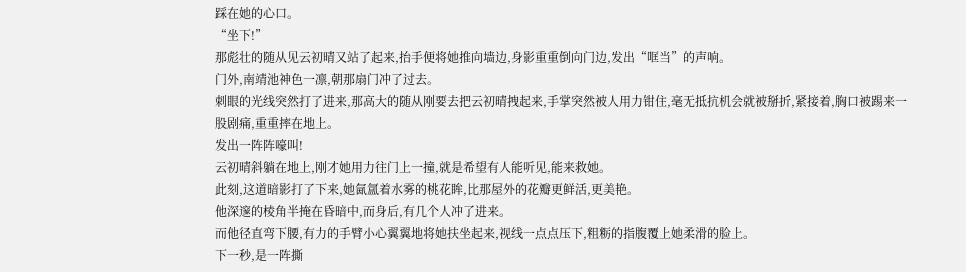踩在她的心口。
“坐下!”
那彪壮的随从见云初晴又站了起来,抬手便将她推向墙边,身影重重倒向门边,发出“哐当”的声响。
门外,南靖池神色一凛,朝那扇门冲了过去。
刺眼的光线突然打了进来,那高大的随从刚要去把云初晴拽起来,手掌突然被人用力钳住,毫无抵抗机会就被掰折,紧接着,胸口被踢来一股剧痛,重重摔在地上。
发出一阵阵嚎叫!
云初晴斜躺在地上,刚才她用力往门上一撞,就是希望有人能听见,能来救她。
此刻,这道暗影打了下来,她氤氲着水雾的桃花眸,比那屋外的花瓣更鲜活,更美艳。
他深邃的棱角半掩在昏暗中,而身后,有几个人冲了进来。
而他径直弯下腰,有力的手臂小心翼翼地将她扶坐起来,视线一点点压下,粗粝的指腹覆上她柔滑的脸上。
下一秒,是一阵撕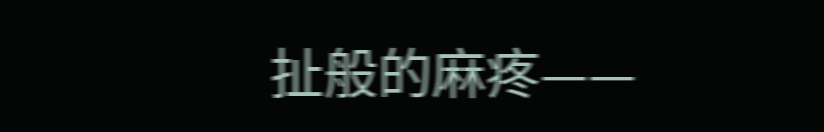扯般的麻疼——